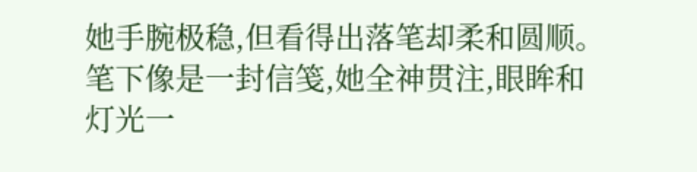她手腕极稳,但看得出落笔却柔和圆顺。笔下像是一封信笺,她全神贯注,眼眸和灯光一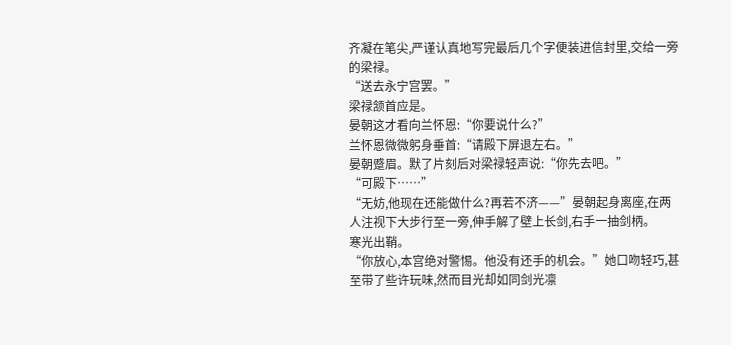齐凝在笔尖,严谨认真地写完最后几个字便装进信封里,交给一旁的梁禄。
“送去永宁宫罢。”
梁禄颔首应是。
晏朝这才看向兰怀恩:“你要说什么?”
兰怀恩微微躬身垂首:“请殿下屏退左右。”
晏朝蹙眉。默了片刻后对梁禄轻声说:“你先去吧。”
“可殿下……”
“无妨,他现在还能做什么?再若不济——”晏朝起身离座,在两人注视下大步行至一旁,伸手解了壁上长剑,右手一抽剑柄。
寒光出鞘。
“你放心,本宫绝对警惕。他没有还手的机会。”她口吻轻巧,甚至带了些许玩味,然而目光却如同剑光凛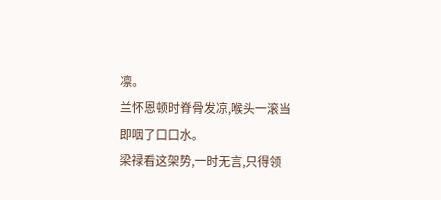凛。
兰怀恩顿时脊骨发凉,喉头一滚当即咽了口口水。
梁禄看这架势,一时无言,只得领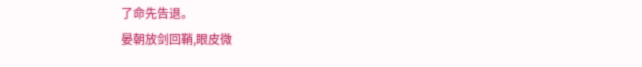了命先告退。
晏朝放剑回鞘,眼皮微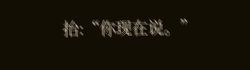抬:“你现在说。”